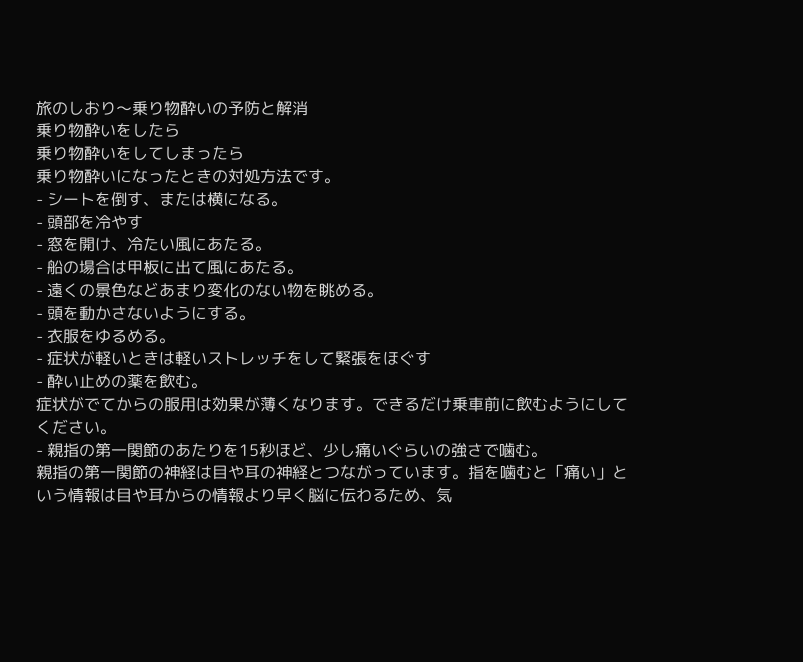旅のしおり〜乗り物酔いの予防と解消
乗り物酔いをしたら
乗り物酔いをしてしまったら
乗り物酔いになったときの対処方法です。
- シートを倒す、または横になる。
- 頭部を冷やす
- 窓を開け、冷たい風にあたる。
- 船の場合は甲板に出て風にあたる。
- 遠くの景色などあまり変化のない物を眺める。
- 頭を動かさないようにする。
- 衣服をゆるめる。
- 症状が軽いときは軽いストレッチをして緊張をほぐす
- 酔い止めの薬を飲む。
症状がでてからの服用は効果が薄くなります。できるだけ乗車前に飲むようにしてください。
- 親指の第一関節のあたりを15秒ほど、少し痛いぐらいの強さで噛む。
親指の第一関節の神経は目や耳の神経とつながっています。指を噛むと「痛い」という情報は目や耳からの情報より早く脳に伝わるため、気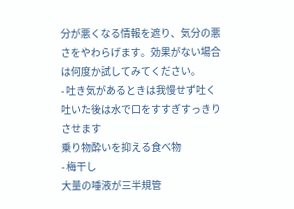分が悪くなる情報を遮り、気分の悪さをやわらげます。効果がない場合は何度か試してみてください。
- 吐き気があるときは我慢せず吐く
吐いた後は水で口をすすぎすっきりさせます
乗り物酔いを抑える食べ物
- 梅干し
大量の唾液が三半規管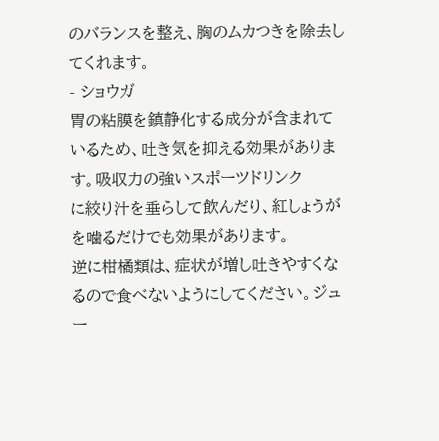のバランスを整え、胸のムカつきを除去してくれます。
- ショウガ
胃の粘膜を鎮静化する成分が含まれているため、吐き気を抑える効果があります。吸収力の強いスポーツドリンク
に絞り汁を垂らして飲んだり、紅しょうがを噛るだけでも効果があります。
逆に柑橘類は、症状が増し吐きやすくなるので食べないようにしてください。ジュー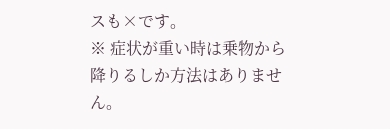スも×です。
※ 症状が重い時は乗物から降りるしか方法はありません。